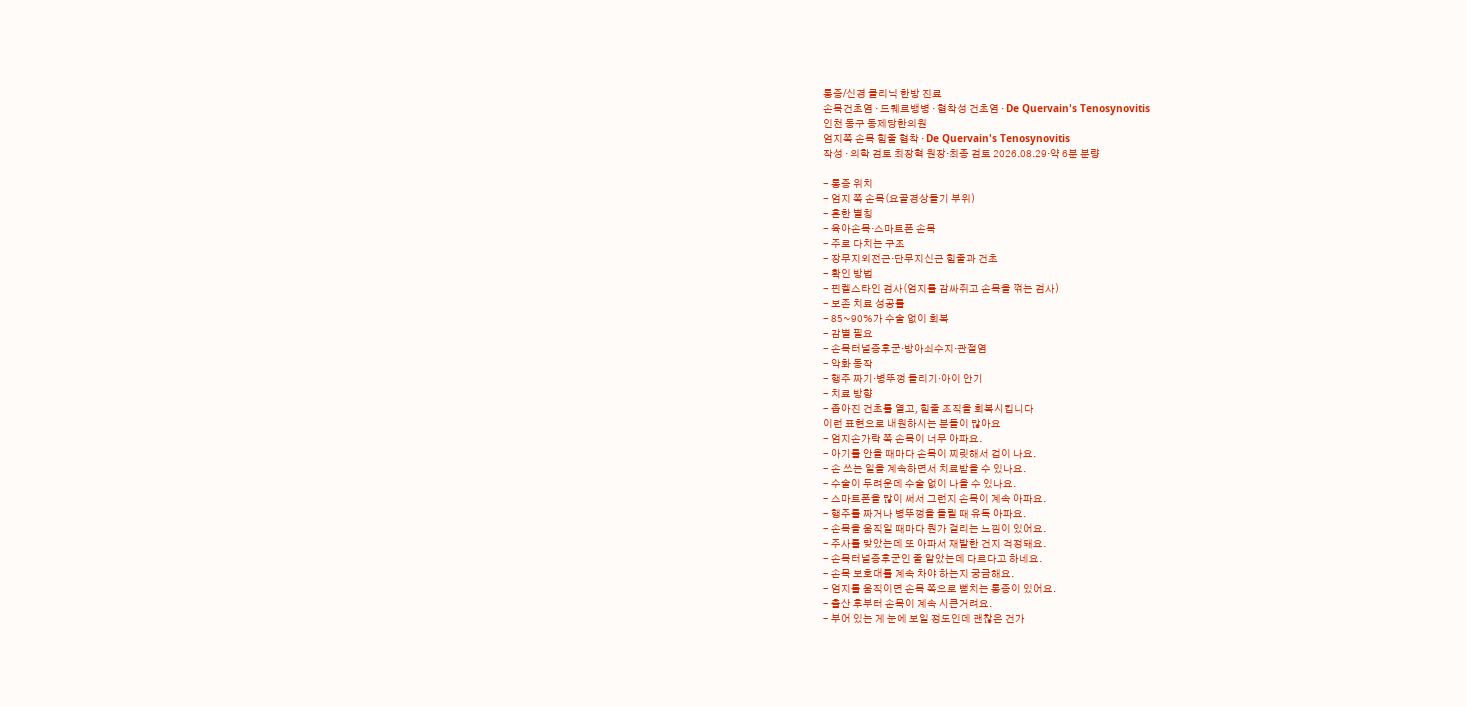통증/신경 클리닉 한방 진료
손목건초염 · 드퀘르뱅병 · 협착성 건초염 · De Quervain's Tenosynovitis
인천 동구 동제당한의원
엄지쪽 손목 힘줄 협착 · De Quervain's Tenosynovitis
작성 · 의학 검토 최장혁 원장·최종 검토 2026.08.29·약 6분 분량

- 통증 위치
- 엄지 쪽 손목(요골경상돌기 부위)
- 흔한 별칭
- 육아손목·스마트폰 손목
- 주로 다치는 구조
- 장무지외전근·단무지신근 힘줄과 건초
- 확인 방법
- 핀켈스타인 검사(엄지를 감싸쥐고 손목을 꺾는 검사)
- 보존 치료 성공률
- 85~90%가 수술 없이 회복
- 감별 필요
- 손목터널증후군·방아쇠수지·관절염
- 악화 동작
- 행주 짜기·병뚜껑 돌리기·아이 안기
- 치료 방향
- 좁아진 건초를 열고, 힘줄 조직을 회복시킵니다
이런 표현으로 내원하시는 분들이 많아요
- 엄지손가락 쪽 손목이 너무 아파요.
- 아기를 안을 때마다 손목이 찌릿해서 겁이 나요.
- 손 쓰는 일을 계속하면서 치료받을 수 있나요.
- 수술이 두려운데 수술 없이 나을 수 있나요.
- 스마트폰을 많이 써서 그런지 손목이 계속 아파요.
- 행주를 짜거나 병뚜껑을 돌릴 때 유독 아파요.
- 손목을 움직일 때마다 뭔가 걸리는 느낌이 있어요.
- 주사를 맞았는데 또 아파서 재발한 건지 걱정돼요.
- 손목터널증후군인 줄 알았는데 다르다고 하네요.
- 손목 보호대를 계속 차야 하는지 궁금해요.
- 엄지를 움직이면 손목 쪽으로 뻗치는 통증이 있어요.
- 출산 후부터 손목이 계속 시큰거려요.
- 부어 있는 게 눈에 보일 정도인데 괜찮은 건가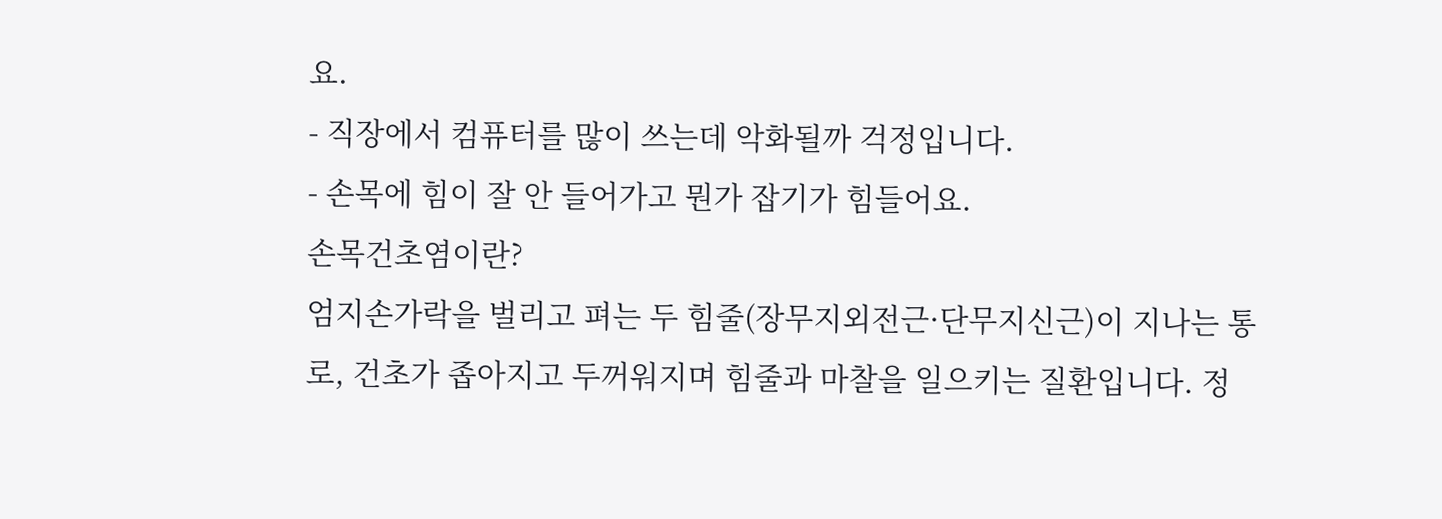요.
- 직장에서 컴퓨터를 많이 쓰는데 악화될까 걱정입니다.
- 손목에 힘이 잘 안 들어가고 뭔가 잡기가 힘들어요.
손목건초염이란?
엄지손가락을 벌리고 펴는 두 힘줄(장무지외전근·단무지신근)이 지나는 통로, 건초가 좁아지고 두꺼워지며 힘줄과 마찰을 일으키는 질환입니다. 정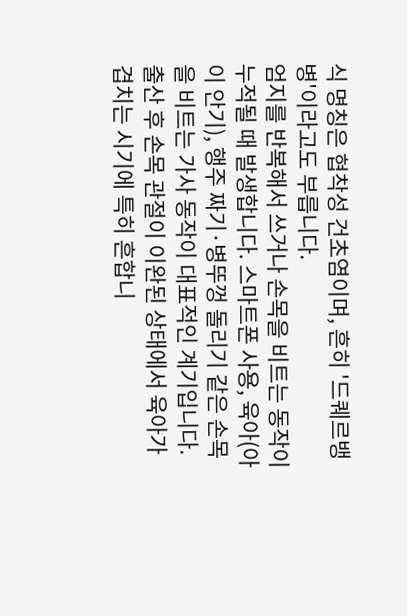식 명칭은 협착성 건초염이며, 흔히 '드퀘르뱅병'이라고도 부릅니다.
엄지를 반복해서 쓰거나 손목을 비트는 동작이 누적될 때 발생합니다. 스마트폰 사용, 육아(아이 안기), 행주 짜기·병뚜껑 돌리기 같은 손목을 비트는 가사 동작이 대표적인 계기입니다. 출산 후 손목 관절이 이완된 상태에서 육아가 겹치는 시기에 특히 흔합니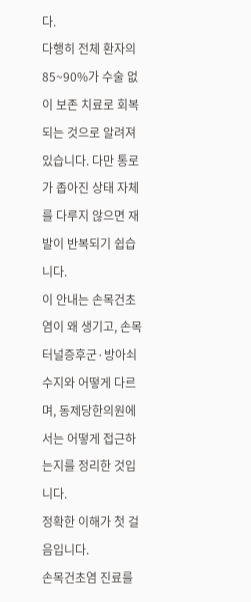다.
다행히 전체 환자의 85~90%가 수술 없이 보존 치료로 회복되는 것으로 알려져 있습니다. 다만 통로가 좁아진 상태 자체를 다루지 않으면 재발이 반복되기 쉽습니다.
이 안내는 손목건초염이 왜 생기고, 손목터널증후군·방아쇠수지와 어떻게 다르며, 동제당한의원에서는 어떻게 접근하는지를 정리한 것입니다.
정확한 이해가 첫 걸음입니다.
손목건초염 진료를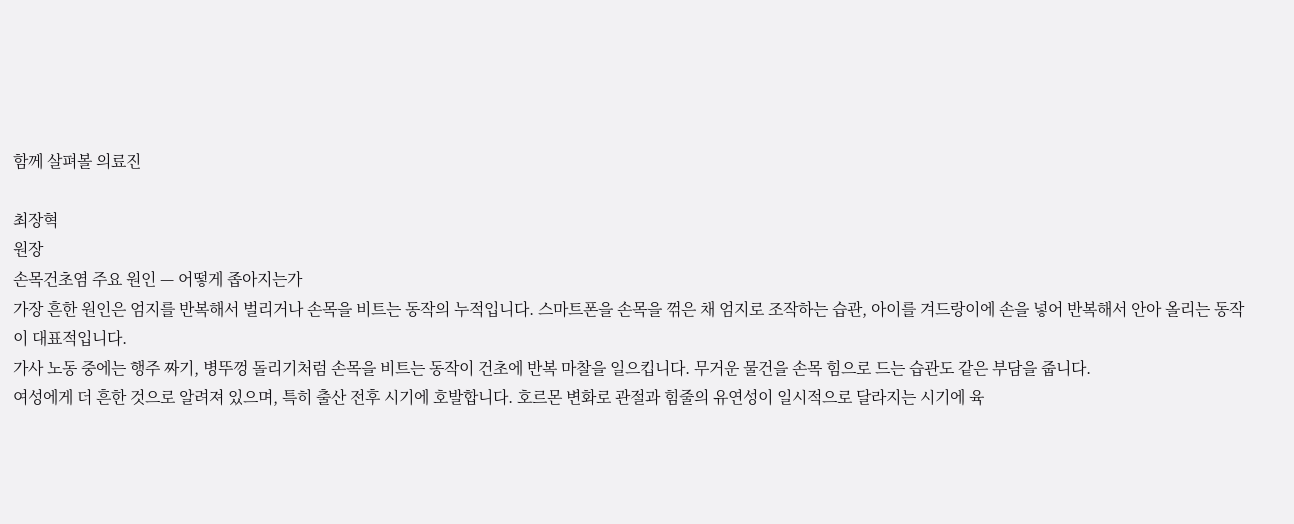함께 살펴볼 의료진

최장혁
원장
손목건초염 주요 원인 — 어떻게 좁아지는가
가장 흔한 원인은 엄지를 반복해서 벌리거나 손목을 비트는 동작의 누적입니다. 스마트폰을 손목을 꺾은 채 엄지로 조작하는 습관, 아이를 겨드랑이에 손을 넣어 반복해서 안아 올리는 동작이 대표적입니다.
가사 노동 중에는 행주 짜기, 병뚜껑 돌리기처럼 손목을 비트는 동작이 건초에 반복 마찰을 일으킵니다. 무거운 물건을 손목 힘으로 드는 습관도 같은 부담을 줍니다.
여성에게 더 흔한 것으로 알려져 있으며, 특히 출산 전후 시기에 호발합니다. 호르몬 변화로 관절과 힘줄의 유연성이 일시적으로 달라지는 시기에 육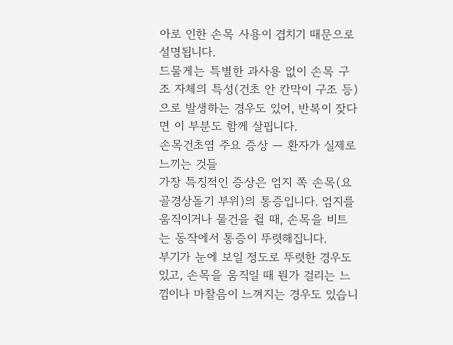아로 인한 손목 사용이 겹치기 때문으로 설명됩니다.
드물게는 특별한 과사용 없이 손목 구조 자체의 특성(건초 안 칸막이 구조 등)으로 발생하는 경우도 있어, 반복이 잦다면 이 부분도 함께 살핍니다.
손목건초염 주요 증상 — 환자가 실제로 느끼는 것들
가장 특징적인 증상은 엄지 쪽 손목(요골경상돌기 부위)의 통증입니다. 엄지를 움직이거나 물건을 쥘 때, 손목을 비트는 동작에서 통증이 뚜렷해집니다.
부기가 눈에 보일 정도로 뚜렷한 경우도 있고, 손목을 움직일 때 뭔가 걸리는 느낌이나 마찰음이 느껴지는 경우도 있습니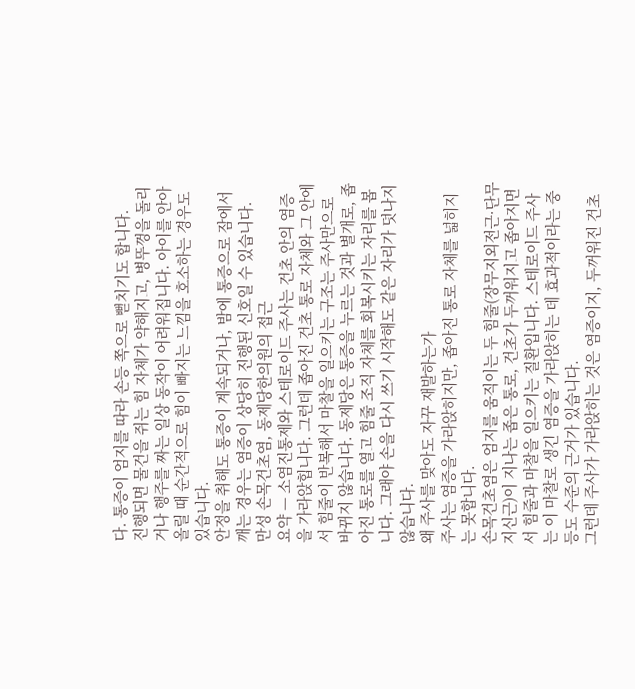다. 통증이 엄지를 따라 손등 쪽으로 뻗치기도 합니다.
진행되면 물건을 쥐는 힘 자체가 약해지고, 병뚜껑을 돌리거나 행주를 짜는 일상 동작이 어려워집니다. 아이를 안아 올릴 때 순간적으로 힘이 빠지는 느낌을 호소하는 경우도 있습니다.
안정을 취해도 통증이 계속되거나, 밤에 통증으로 잠에서 깨는 경우는 염증이 상당히 진행된 신호일 수 있습니다.
만성 손목건초염, 동제당한의원의 접근
요약 — 소염진통제와 스테로이드 주사는 건초 안의 염증을 가라앉힙니다. 그런데 좁아진 건초 통로 자체와 그 안에서 힘줄이 반복해서 마찰을 일으키는 구조는 주사만으로 바뀌지 않습니다. 동제당은 통증을 누르는 것과 별개로, 좁아진 통로를 열고 힘줄 조직 자체를 회복시키는 자리를 봅니다. 그래야 손을 다시 쓰기 시작해도 같은 자리가 덧나지 않습니다.
왜 주사를 맞아도 자꾸 재발하는가
주사는 염증을 가라앉히지만, 좁아진 통로 자체를 넓히지는 못합니다.
손목건초염은 엄지를 움직이는 두 힘줄(장무지외전근·단무지신근)이 지나는 좁은 통로, 건초가 두꺼워지고 좁아지면서 힘줄과 마찰을 일으키는 질환입니다. 스테로이드 주사는 이 마찰로 생긴 염증을 가라앉히는 데 효과적이라는 중등도 수준의 근거가 있습니다.
그런데 주사가 가라앉히는 것은 염증이지, 두꺼워진 건초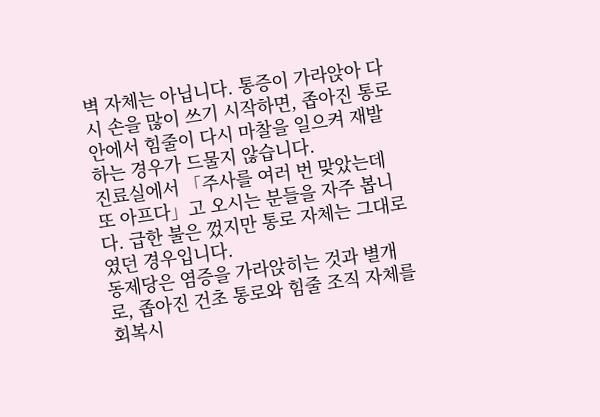벽 자체는 아닙니다. 통증이 가라앉아 다시 손을 많이 쓰기 시작하면, 좁아진 통로 안에서 힘줄이 다시 마찰을 일으켜 재발하는 경우가 드물지 않습니다.
진료실에서 「주사를 여러 번 맞았는데 또 아프다」고 오시는 분들을 자주 봅니다. 급한 불은 껐지만 통로 자체는 그대로였던 경우입니다.
동제당은 염증을 가라앉히는 것과 별개로, 좁아진 건초 통로와 힘줄 조직 자체를 회복시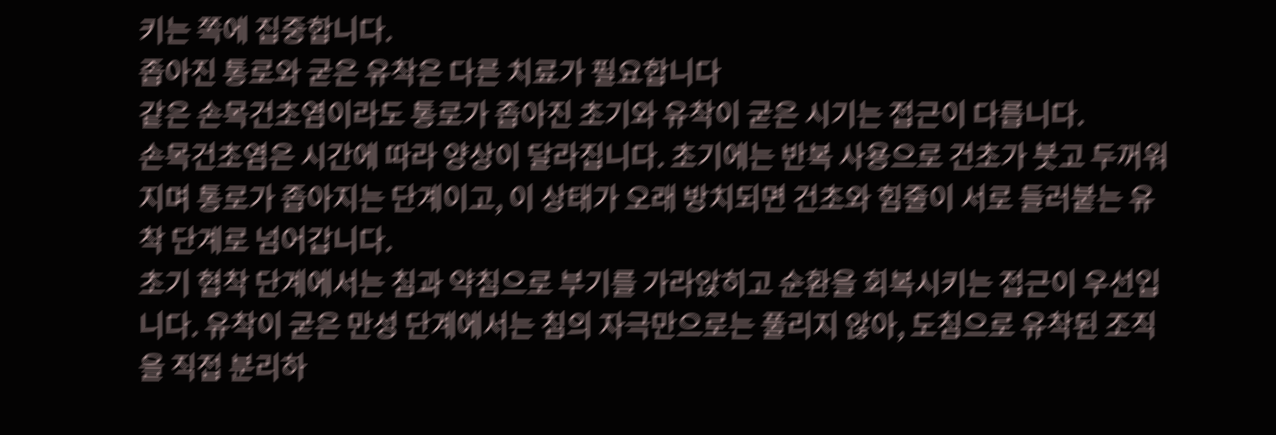키는 쪽에 집중합니다.
좁아진 통로와 굳은 유착은 다른 치료가 필요합니다
같은 손목건초염이라도 통로가 좁아진 초기와 유착이 굳은 시기는 접근이 다릅니다.
손목건초염은 시간에 따라 양상이 달라집니다. 초기에는 반복 사용으로 건초가 붓고 두꺼워지며 통로가 좁아지는 단계이고, 이 상태가 오래 방치되면 건초와 힘줄이 서로 들러붙는 유착 단계로 넘어갑니다.
초기 협착 단계에서는 침과 약침으로 부기를 가라앉히고 순환을 회복시키는 접근이 우선입니다. 유착이 굳은 만성 단계에서는 침의 자극만으로는 풀리지 않아, 도침으로 유착된 조직을 직접 분리하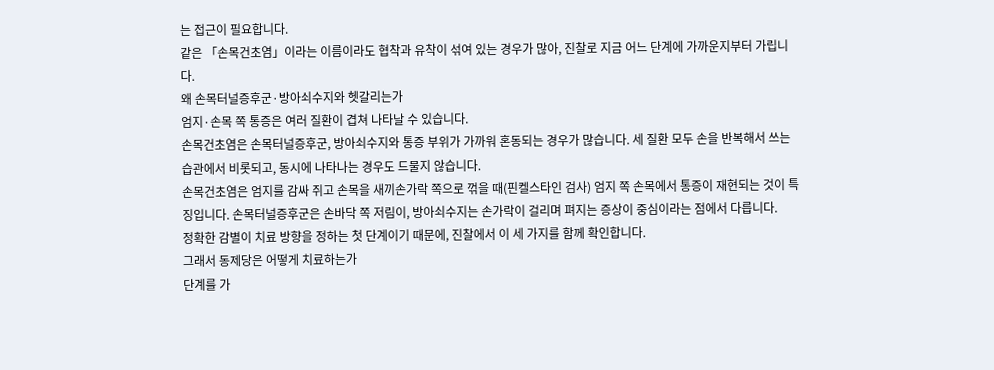는 접근이 필요합니다.
같은 「손목건초염」이라는 이름이라도 협착과 유착이 섞여 있는 경우가 많아, 진찰로 지금 어느 단계에 가까운지부터 가립니다.
왜 손목터널증후군·방아쇠수지와 헷갈리는가
엄지·손목 쪽 통증은 여러 질환이 겹쳐 나타날 수 있습니다.
손목건초염은 손목터널증후군, 방아쇠수지와 통증 부위가 가까워 혼동되는 경우가 많습니다. 세 질환 모두 손을 반복해서 쓰는 습관에서 비롯되고, 동시에 나타나는 경우도 드물지 않습니다.
손목건초염은 엄지를 감싸 쥐고 손목을 새끼손가락 쪽으로 꺾을 때(핀켈스타인 검사) 엄지 쪽 손목에서 통증이 재현되는 것이 특징입니다. 손목터널증후군은 손바닥 쪽 저림이, 방아쇠수지는 손가락이 걸리며 펴지는 증상이 중심이라는 점에서 다릅니다.
정확한 감별이 치료 방향을 정하는 첫 단계이기 때문에, 진찰에서 이 세 가지를 함께 확인합니다.
그래서 동제당은 어떻게 치료하는가
단계를 가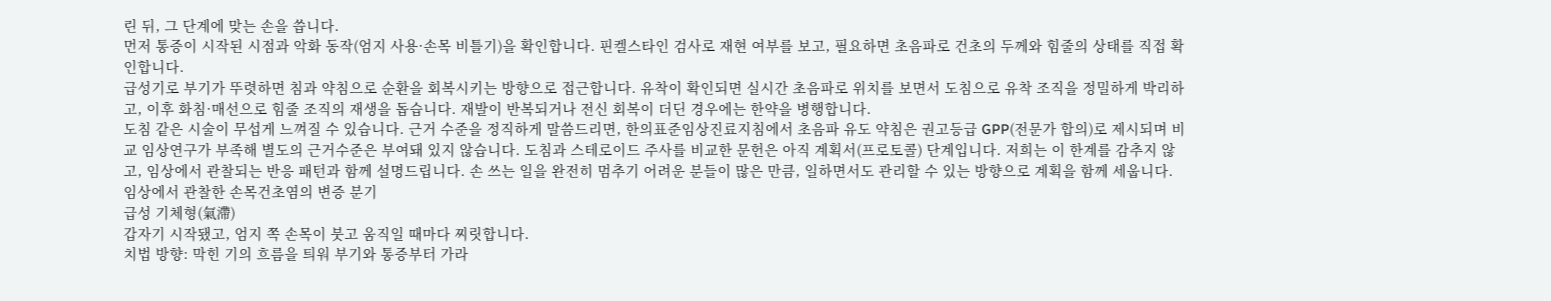린 뒤, 그 단계에 맞는 손을 씁니다.
먼저 통증이 시작된 시점과 악화 동작(엄지 사용·손목 비틀기)을 확인합니다. 핀켈스타인 검사로 재현 여부를 보고, 필요하면 초음파로 건초의 두께와 힘줄의 상태를 직접 확인합니다.
급성기로 부기가 뚜렷하면 침과 약침으로 순환을 회복시키는 방향으로 접근합니다. 유착이 확인되면 실시간 초음파로 위치를 보면서 도침으로 유착 조직을 정밀하게 박리하고, 이후 화침·매선으로 힘줄 조직의 재생을 돕습니다. 재발이 반복되거나 전신 회복이 더딘 경우에는 한약을 병행합니다.
도침 같은 시술이 무섭게 느껴질 수 있습니다. 근거 수준을 정직하게 말씀드리면, 한의표준임상진료지침에서 초음파 유도 약침은 권고등급 GPP(전문가 합의)로 제시되며 비교 임상연구가 부족해 별도의 근거수준은 부여돼 있지 않습니다. 도침과 스테로이드 주사를 비교한 문헌은 아직 계획서(프로토콜) 단계입니다. 저희는 이 한계를 감추지 않고, 임상에서 관찰되는 반응 패턴과 함께 설명드립니다. 손 쓰는 일을 완전히 멈추기 어려운 분들이 많은 만큼, 일하면서도 관리할 수 있는 방향으로 계획을 함께 세웁니다.
임상에서 관찰한 손목건초염의 변증 분기
급성 기체형(氣滯)
갑자기 시작됐고, 엄지 쪽 손목이 붓고 움직일 때마다 찌릿합니다.
치법 방향: 막힌 기의 흐름을 틔워 부기와 통증부터 가라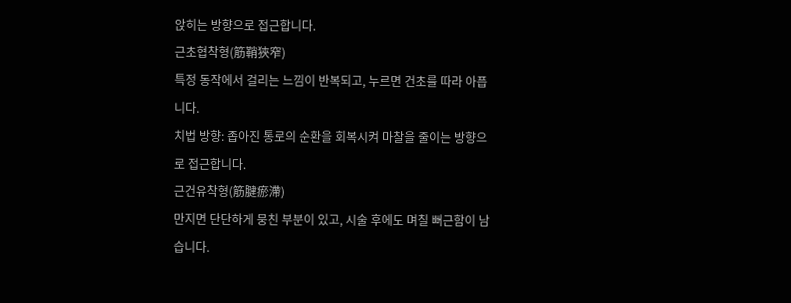앉히는 방향으로 접근합니다.
근초협착형(筋鞘狹窄)
특정 동작에서 걸리는 느낌이 반복되고, 누르면 건초를 따라 아픕니다.
치법 방향: 좁아진 통로의 순환을 회복시켜 마찰을 줄이는 방향으로 접근합니다.
근건유착형(筋腱瘀滯)
만지면 단단하게 뭉친 부분이 있고, 시술 후에도 며칠 뻐근함이 남습니다.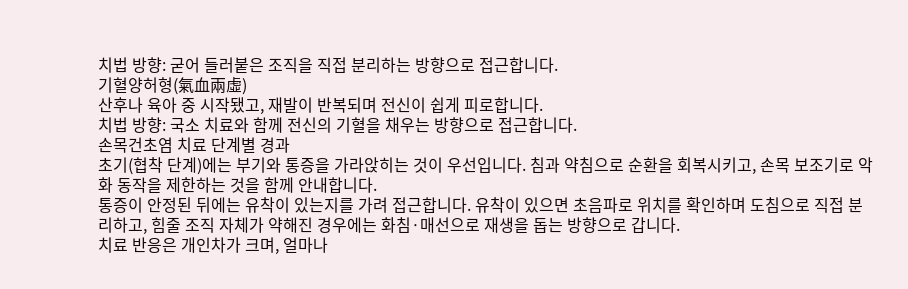치법 방향: 굳어 들러붙은 조직을 직접 분리하는 방향으로 접근합니다.
기혈양허형(氣血兩虛)
산후나 육아 중 시작됐고, 재발이 반복되며 전신이 쉽게 피로합니다.
치법 방향: 국소 치료와 함께 전신의 기혈을 채우는 방향으로 접근합니다.
손목건초염 치료 단계별 경과
초기(협착 단계)에는 부기와 통증을 가라앉히는 것이 우선입니다. 침과 약침으로 순환을 회복시키고, 손목 보조기로 악화 동작을 제한하는 것을 함께 안내합니다.
통증이 안정된 뒤에는 유착이 있는지를 가려 접근합니다. 유착이 있으면 초음파로 위치를 확인하며 도침으로 직접 분리하고, 힘줄 조직 자체가 약해진 경우에는 화침·매선으로 재생을 돕는 방향으로 갑니다.
치료 반응은 개인차가 크며, 얼마나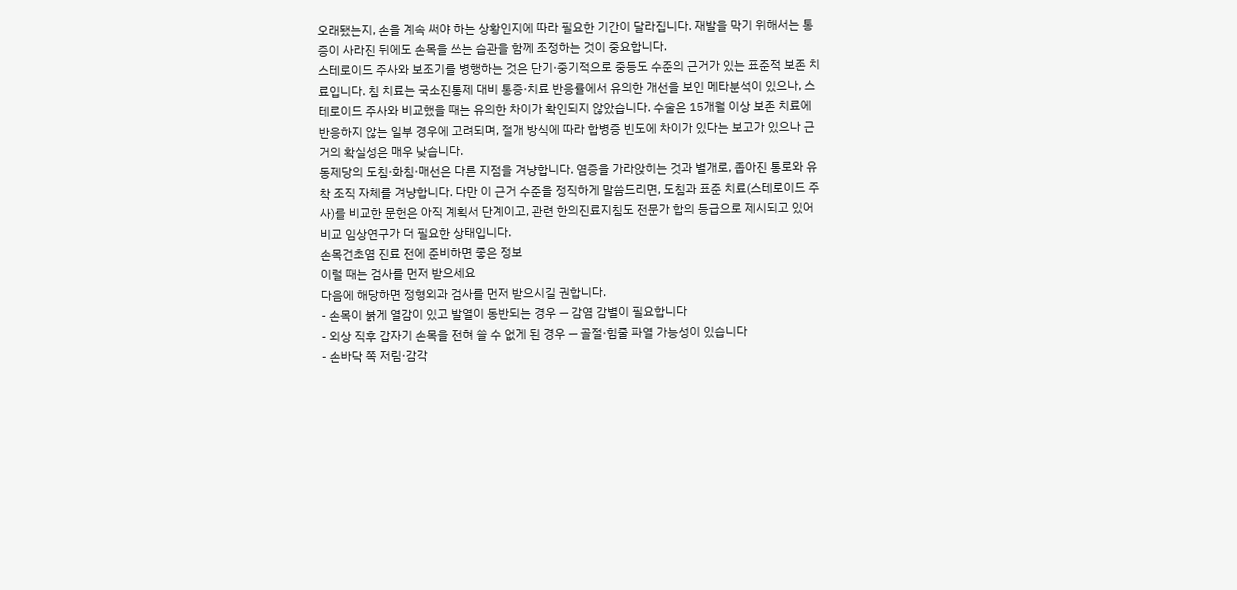오래됐는지, 손을 계속 써야 하는 상황인지에 따라 필요한 기간이 달라집니다. 재발을 막기 위해서는 통증이 사라진 뒤에도 손목을 쓰는 습관을 함께 조정하는 것이 중요합니다.
스테로이드 주사와 보조기를 병행하는 것은 단기·중기적으로 중등도 수준의 근거가 있는 표준적 보존 치료입니다. 침 치료는 국소진통제 대비 통증·치료 반응률에서 유의한 개선을 보인 메타분석이 있으나, 스테로이드 주사와 비교했을 때는 유의한 차이가 확인되지 않았습니다. 수술은 15개월 이상 보존 치료에 반응하지 않는 일부 경우에 고려되며, 절개 방식에 따라 합병증 빈도에 차이가 있다는 보고가 있으나 근거의 확실성은 매우 낮습니다.
동제당의 도침·화침·매선은 다른 지점을 겨냥합니다. 염증을 가라앉히는 것과 별개로, 좁아진 통로와 유착 조직 자체를 겨냥합니다. 다만 이 근거 수준을 정직하게 말씀드리면, 도침과 표준 치료(스테로이드 주사)를 비교한 문헌은 아직 계획서 단계이고, 관련 한의진료지침도 전문가 합의 등급으로 제시되고 있어 비교 임상연구가 더 필요한 상태입니다.
손목건초염 진료 전에 준비하면 좋은 정보
이럴 때는 검사를 먼저 받으세요
다음에 해당하면 정형외과 검사를 먼저 받으시길 권합니다.
- 손목이 붉게 열감이 있고 발열이 동반되는 경우 — 감염 감별이 필요합니다
- 외상 직후 갑자기 손목을 전혀 쓸 수 없게 된 경우 — 골절·힘줄 파열 가능성이 있습니다
- 손바닥 쪽 저림·감각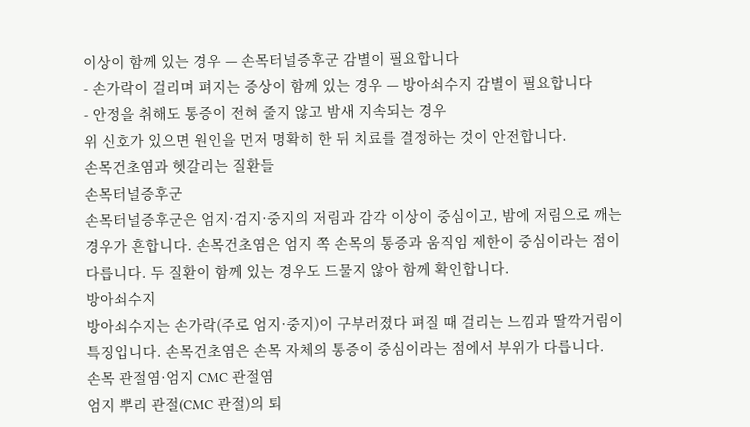이상이 함께 있는 경우 — 손목터널증후군 감별이 필요합니다
- 손가락이 걸리며 펴지는 증상이 함께 있는 경우 — 방아쇠수지 감별이 필요합니다
- 안정을 취해도 통증이 전혀 줄지 않고 밤새 지속되는 경우
위 신호가 있으면 원인을 먼저 명확히 한 뒤 치료를 결정하는 것이 안전합니다.
손목건초염과 헷갈리는 질환들
손목터널증후군
손목터널증후군은 엄지·검지·중지의 저림과 감각 이상이 중심이고, 밤에 저림으로 깨는 경우가 흔합니다. 손목건초염은 엄지 쪽 손목의 통증과 움직임 제한이 중심이라는 점이 다릅니다. 두 질환이 함께 있는 경우도 드물지 않아 함께 확인합니다.
방아쇠수지
방아쇠수지는 손가락(주로 엄지·중지)이 구부러졌다 펴질 때 걸리는 느낌과 딸깍거림이 특징입니다. 손목건초염은 손목 자체의 통증이 중심이라는 점에서 부위가 다릅니다.
손목 관절염·엄지 CMC 관절염
엄지 뿌리 관절(CMC 관절)의 퇴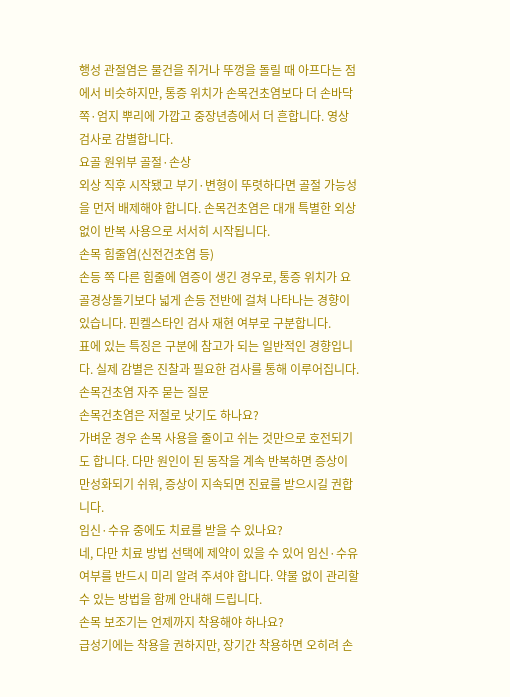행성 관절염은 물건을 쥐거나 뚜껑을 돌릴 때 아프다는 점에서 비슷하지만, 통증 위치가 손목건초염보다 더 손바닥 쪽·엄지 뿌리에 가깝고 중장년층에서 더 흔합니다. 영상 검사로 감별합니다.
요골 원위부 골절·손상
외상 직후 시작됐고 부기·변형이 뚜렷하다면 골절 가능성을 먼저 배제해야 합니다. 손목건초염은 대개 특별한 외상 없이 반복 사용으로 서서히 시작됩니다.
손목 힘줄염(신전건초염 등)
손등 쪽 다른 힘줄에 염증이 생긴 경우로, 통증 위치가 요골경상돌기보다 넓게 손등 전반에 걸쳐 나타나는 경향이 있습니다. 핀켈스타인 검사 재현 여부로 구분합니다.
표에 있는 특징은 구분에 참고가 되는 일반적인 경향입니다. 실제 감별은 진찰과 필요한 검사를 통해 이루어집니다.
손목건초염 자주 묻는 질문
손목건초염은 저절로 낫기도 하나요?
가벼운 경우 손목 사용을 줄이고 쉬는 것만으로 호전되기도 합니다. 다만 원인이 된 동작을 계속 반복하면 증상이 만성화되기 쉬워, 증상이 지속되면 진료를 받으시길 권합니다.
임신·수유 중에도 치료를 받을 수 있나요?
네, 다만 치료 방법 선택에 제약이 있을 수 있어 임신·수유 여부를 반드시 미리 알려 주셔야 합니다. 약물 없이 관리할 수 있는 방법을 함께 안내해 드립니다.
손목 보조기는 언제까지 착용해야 하나요?
급성기에는 착용을 권하지만, 장기간 착용하면 오히려 손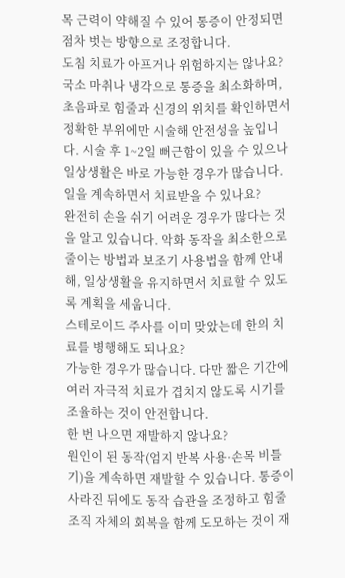목 근력이 약해질 수 있어 통증이 안정되면 점차 벗는 방향으로 조정합니다.
도침 치료가 아프거나 위험하지는 않나요?
국소 마취나 냉각으로 통증을 최소화하며, 초음파로 힘줄과 신경의 위치를 확인하면서 정확한 부위에만 시술해 안전성을 높입니다. 시술 후 1~2일 뻐근함이 있을 수 있으나 일상생활은 바로 가능한 경우가 많습니다.
일을 계속하면서 치료받을 수 있나요?
완전히 손을 쉬기 어려운 경우가 많다는 것을 알고 있습니다. 악화 동작을 최소한으로 줄이는 방법과 보조기 사용법을 함께 안내해, 일상생활을 유지하면서 치료할 수 있도록 계획을 세웁니다.
스테로이드 주사를 이미 맞았는데 한의 치료를 병행해도 되나요?
가능한 경우가 많습니다. 다만 짧은 기간에 여러 자극적 치료가 겹치지 않도록 시기를 조율하는 것이 안전합니다.
한 번 나으면 재발하지 않나요?
원인이 된 동작(엄지 반복 사용·손목 비틀기)을 계속하면 재발할 수 있습니다. 통증이 사라진 뒤에도 동작 습관을 조정하고 힘줄 조직 자체의 회복을 함께 도모하는 것이 재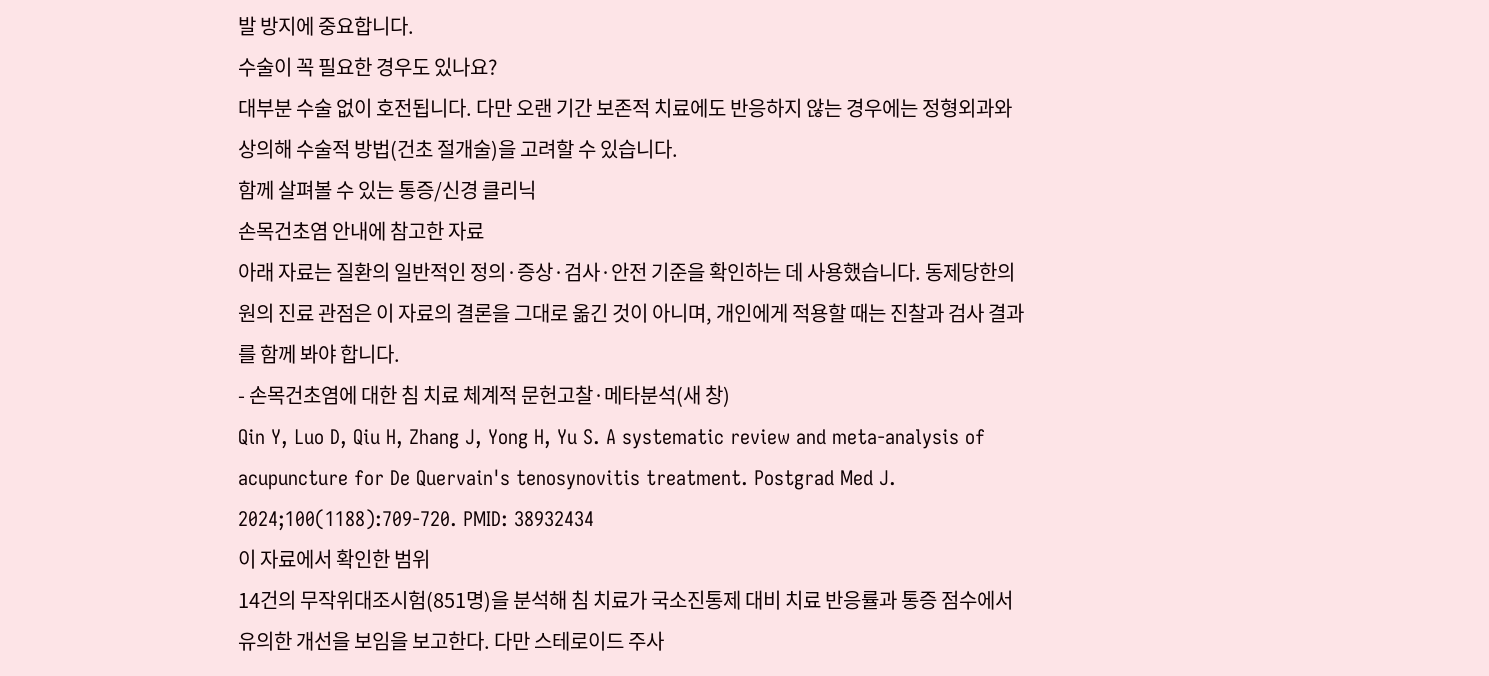발 방지에 중요합니다.
수술이 꼭 필요한 경우도 있나요?
대부분 수술 없이 호전됩니다. 다만 오랜 기간 보존적 치료에도 반응하지 않는 경우에는 정형외과와 상의해 수술적 방법(건초 절개술)을 고려할 수 있습니다.
함께 살펴볼 수 있는 통증/신경 클리닉
손목건초염 안내에 참고한 자료
아래 자료는 질환의 일반적인 정의·증상·검사·안전 기준을 확인하는 데 사용했습니다. 동제당한의원의 진료 관점은 이 자료의 결론을 그대로 옮긴 것이 아니며, 개인에게 적용할 때는 진찰과 검사 결과를 함께 봐야 합니다.
- 손목건초염에 대한 침 치료 체계적 문헌고찰·메타분석(새 창)
Qin Y, Luo D, Qiu H, Zhang J, Yong H, Yu S. A systematic review and meta-analysis of acupuncture for De Quervain's tenosynovitis treatment. Postgrad Med J. 2024;100(1188):709-720. PMID: 38932434
이 자료에서 확인한 범위
14건의 무작위대조시험(851명)을 분석해 침 치료가 국소진통제 대비 치료 반응률과 통증 점수에서 유의한 개선을 보임을 보고한다. 다만 스테로이드 주사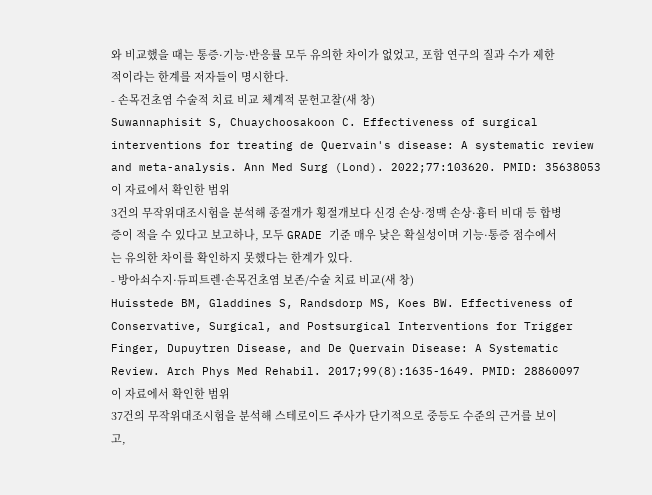와 비교했을 때는 통증·기능·반응률 모두 유의한 차이가 없었고, 포함 연구의 질과 수가 제한적이라는 한계를 저자들이 명시한다.
- 손목건초염 수술적 치료 비교 체계적 문헌고찰(새 창)
Suwannaphisit S, Chuaychoosakoon C. Effectiveness of surgical interventions for treating de Quervain's disease: A systematic review and meta-analysis. Ann Med Surg (Lond). 2022;77:103620. PMID: 35638053
이 자료에서 확인한 범위
3건의 무작위대조시험을 분석해 종절개가 횡절개보다 신경 손상·정맥 손상·흉터 비대 등 합병증이 적을 수 있다고 보고하나, 모두 GRADE 기준 매우 낮은 확실성이며 기능·통증 점수에서는 유의한 차이를 확인하지 못했다는 한계가 있다.
- 방아쇠수지·듀피트렌·손목건초염 보존/수술 치료 비교(새 창)
Huisstede BM, Gladdines S, Randsdorp MS, Koes BW. Effectiveness of Conservative, Surgical, and Postsurgical Interventions for Trigger Finger, Dupuytren Disease, and De Quervain Disease: A Systematic Review. Arch Phys Med Rehabil. 2017;99(8):1635-1649. PMID: 28860097
이 자료에서 확인한 범위
37건의 무작위대조시험을 분석해 스테로이드 주사가 단기적으로 중등도 수준의 근거를 보이고,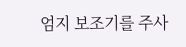엄지 보조기를 주사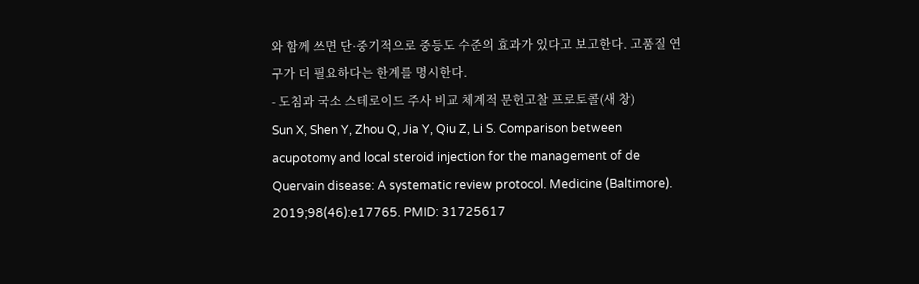와 함께 쓰면 단·중기적으로 중등도 수준의 효과가 있다고 보고한다. 고품질 연구가 더 필요하다는 한계를 명시한다.
- 도침과 국소 스테로이드 주사 비교 체계적 문헌고찰 프로토콜(새 창)
Sun X, Shen Y, Zhou Q, Jia Y, Qiu Z, Li S. Comparison between acupotomy and local steroid injection for the management of de Quervain disease: A systematic review protocol. Medicine (Baltimore). 2019;98(46):e17765. PMID: 31725617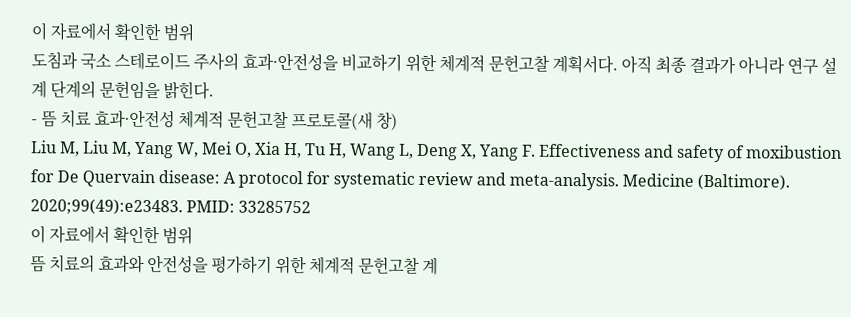이 자료에서 확인한 범위
도침과 국소 스테로이드 주사의 효과·안전성을 비교하기 위한 체계적 문헌고찰 계획서다. 아직 최종 결과가 아니라 연구 설계 단계의 문헌임을 밝힌다.
- 뜸 치료 효과·안전성 체계적 문헌고찰 프로토콜(새 창)
Liu M, Liu M, Yang W, Mei O, Xia H, Tu H, Wang L, Deng X, Yang F. Effectiveness and safety of moxibustion for De Quervain disease: A protocol for systematic review and meta-analysis. Medicine (Baltimore). 2020;99(49):e23483. PMID: 33285752
이 자료에서 확인한 범위
뜸 치료의 효과와 안전성을 평가하기 위한 체계적 문헌고찰 계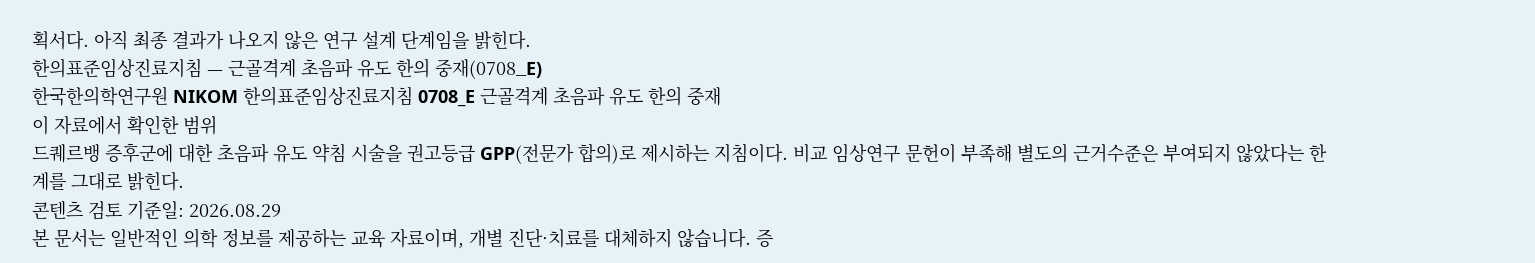획서다. 아직 최종 결과가 나오지 않은 연구 설계 단계임을 밝힌다.
한의표준임상진료지침 — 근골격계 초음파 유도 한의 중재(0708_E)
한국한의학연구원 NIKOM 한의표준임상진료지침 0708_E 근골격계 초음파 유도 한의 중재
이 자료에서 확인한 범위
드퀘르뱅 증후군에 대한 초음파 유도 약침 시술을 권고등급 GPP(전문가 합의)로 제시하는 지침이다. 비교 임상연구 문헌이 부족해 별도의 근거수준은 부여되지 않았다는 한계를 그대로 밝힌다.
콘텐츠 검토 기준일: 2026.08.29
본 문서는 일반적인 의학 정보를 제공하는 교육 자료이며, 개별 진단·치료를 대체하지 않습니다. 증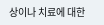상이나 치료에 대한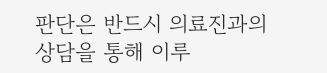판단은 반드시 의료진과의 상담을 통해 이루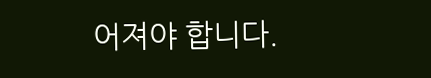어져야 합니다.